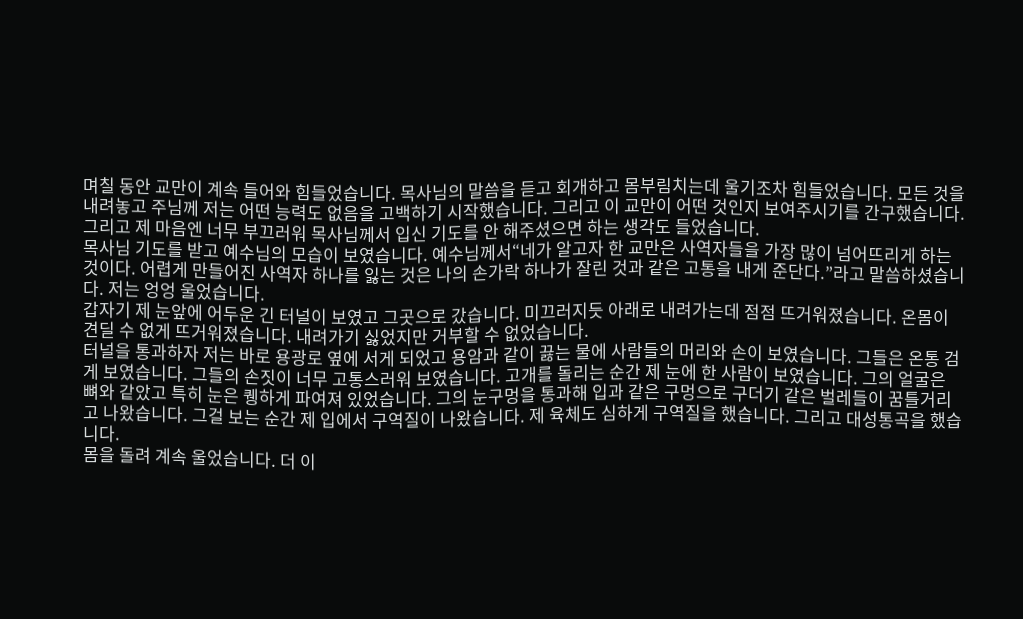며칠 동안 교만이 계속 들어와 힘들었습니다. 목사님의 말씀을 듣고 회개하고 몸부림치는데 울기조차 힘들었습니다. 모든 것을 내려놓고 주님께 저는 어떤 능력도 없음을 고백하기 시작했습니다. 그리고 이 교만이 어떤 것인지 보여주시기를 간구했습니다.
그리고 제 마음엔 너무 부끄러워 목사님께서 입신 기도를 안 해주셨으면 하는 생각도 들었습니다.
목사님 기도를 받고 예수님의 모습이 보였습니다. 예수님께서“네가 알고자 한 교만은 사역자들을 가장 많이 넘어뜨리게 하는 것이다. 어렵게 만들어진 사역자 하나를 잃는 것은 나의 손가락 하나가 잘린 것과 같은 고통을 내게 준단다.”라고 말씀하셨습니다. 저는 엉엉 울었습니다.
갑자기 제 눈앞에 어두운 긴 터널이 보였고 그곳으로 갔습니다. 미끄러지듯 아래로 내려가는데 점점 뜨거워졌습니다. 온몸이 견딜 수 없게 뜨거워졌습니다. 내려가기 싫었지만 거부할 수 없었습니다.
터널을 통과하자 저는 바로 용광로 옆에 서게 되었고 용암과 같이 끓는 물에 사람들의 머리와 손이 보였습니다. 그들은 온통 검게 보였습니다. 그들의 손짓이 너무 고통스러워 보였습니다. 고개를 돌리는 순간 제 눈에 한 사람이 보였습니다. 그의 얼굴은 뼈와 같았고 특히 눈은 퀭하게 파여져 있었습니다. 그의 눈구멍을 통과해 입과 같은 구멍으로 구더기 같은 벌레들이 꿈틀거리고 나왔습니다. 그걸 보는 순간 제 입에서 구역질이 나왔습니다. 제 육체도 심하게 구역질을 했습니다. 그리고 대성통곡을 했습니다.
몸을 돌려 계속 울었습니다. 더 이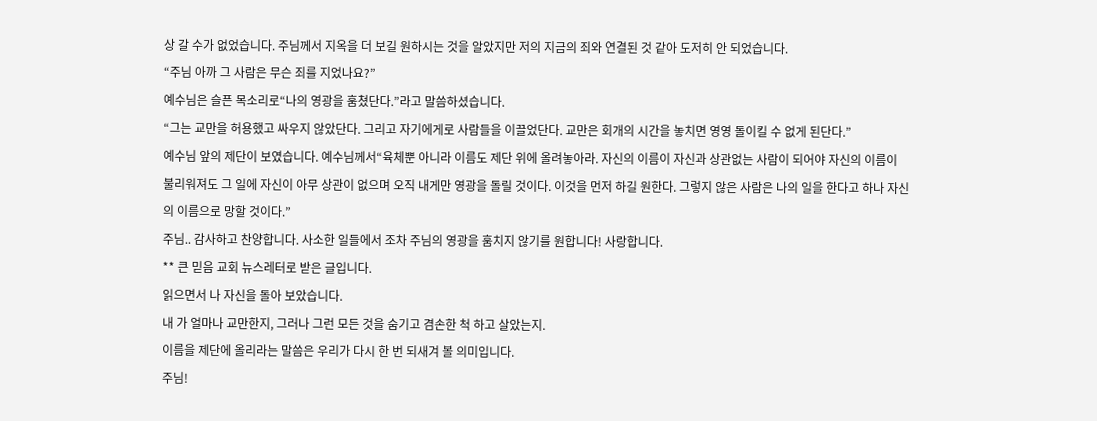상 갈 수가 없었습니다. 주님께서 지옥을 더 보길 원하시는 것을 알았지만 저의 지금의 죄와 연결된 것 같아 도저히 안 되었습니다.
“주님 아까 그 사람은 무슨 죄를 지었나요?”
예수님은 슬픈 목소리로“나의 영광을 훔쳤단다.”라고 말씀하셨습니다.
“그는 교만을 허용했고 싸우지 않았단다. 그리고 자기에게로 사람들을 이끌었단다. 교만은 회개의 시간을 놓치면 영영 돌이킬 수 없게 된단다.”
예수님 앞의 제단이 보였습니다. 예수님께서“육체뿐 아니라 이름도 제단 위에 올려놓아라. 자신의 이름이 자신과 상관없는 사람이 되어야 자신의 이름이 불리워져도 그 일에 자신이 아무 상관이 없으며 오직 내게만 영광을 돌릴 것이다. 이것을 먼저 하길 원한다. 그렇지 않은 사람은 나의 일을 한다고 하나 자신의 이름으로 망할 것이다.”
주님.. 감사하고 찬양합니다. 사소한 일들에서 조차 주님의 영광을 훔치지 않기를 원합니다! 사랑합니다.
** 큰 믿음 교회 뉴스레터로 받은 글입니다.
읽으면서 나 자신을 돌아 보았습니다.
내 가 얼마나 교만한지, 그러나 그런 모든 것을 숨기고 겸손한 척 하고 살았는지.
이름을 제단에 올리라는 말씀은 우리가 다시 한 번 되새겨 볼 의미입니다.
주님!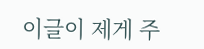이글이 제게 주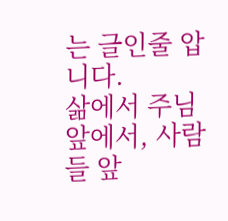는 글인줄 압니다.
삶에서 주님앞에서, 사람들 앞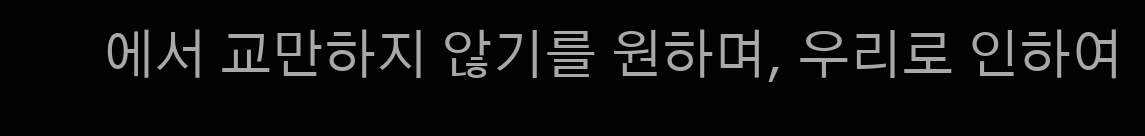에서 교만하지 않기를 원하며, 우리로 인하여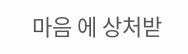마음 에 상처받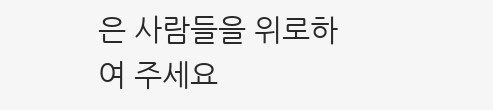은 사람들을 위로하여 주세요